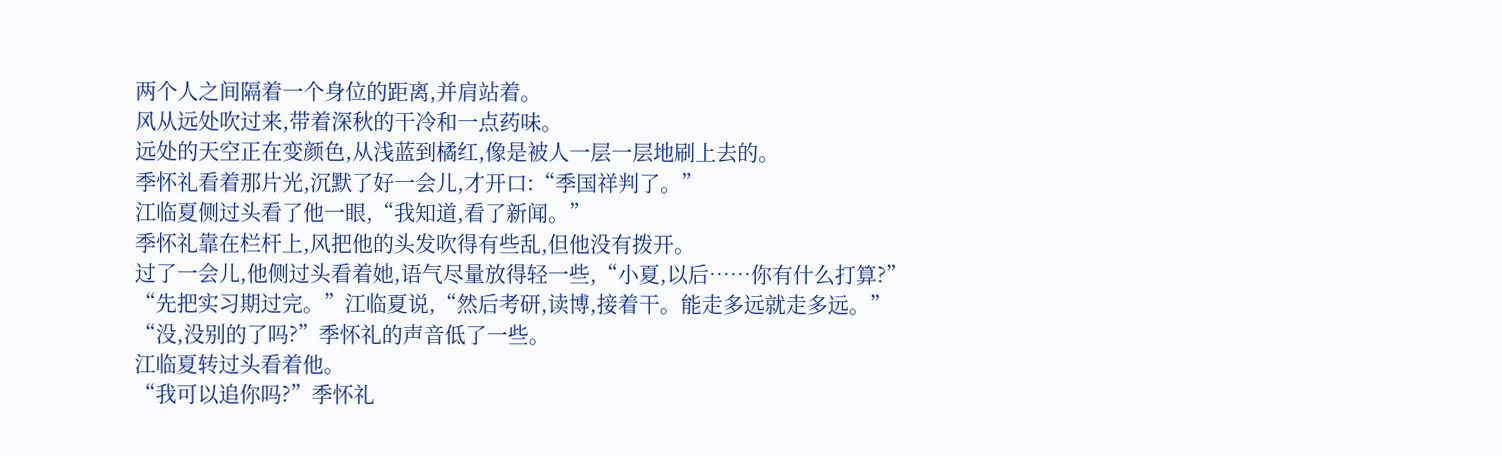两个人之间隔着一个身位的距离,并肩站着。
风从远处吹过来,带着深秋的干冷和一点药味。
远处的天空正在变颜色,从浅蓝到橘红,像是被人一层一层地刷上去的。
季怀礼看着那片光,沉默了好一会儿,才开口:“季国祥判了。”
江临夏侧过头看了他一眼,“我知道,看了新闻。”
季怀礼靠在栏杆上,风把他的头发吹得有些乱,但他没有拨开。
过了一会儿,他侧过头看着她,语气尽量放得轻一些,“小夏,以后……你有什么打算?”
“先把实习期过完。”江临夏说,“然后考研,读博,接着干。能走多远就走多远。”
“没,没别的了吗?”季怀礼的声音低了一些。
江临夏转过头看着他。
“我可以追你吗?”季怀礼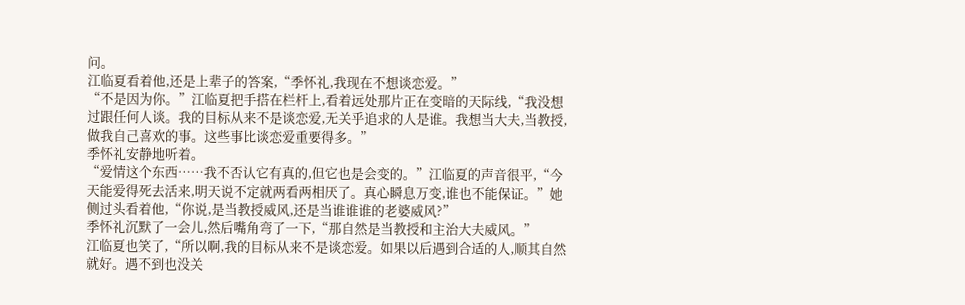问。
江临夏看着他,还是上辈子的答案,“季怀礼,我现在不想谈恋爱。”
“不是因为你。”江临夏把手搭在栏杆上,看着远处那片正在变暗的天际线,“我没想过跟任何人谈。我的目标从来不是谈恋爱,无关乎追求的人是谁。我想当大夫,当教授,做我自己喜欢的事。这些事比谈恋爱重要得多。”
季怀礼安静地听着。
“爱情这个东西……我不否认它有真的,但它也是会变的。”江临夏的声音很平,“今天能爱得死去活来,明天说不定就两看两相厌了。真心瞬息万变,谁也不能保证。”她侧过头看着他,“你说,是当教授威风,还是当谁谁谁的老婆威风?”
季怀礼沉默了一会儿,然后嘴角弯了一下,“那自然是当教授和主治大夫威风。”
江临夏也笑了,“所以啊,我的目标从来不是谈恋爱。如果以后遇到合适的人,顺其自然就好。遇不到也没关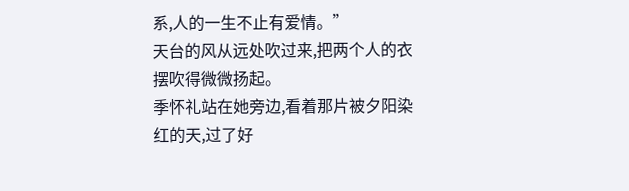系,人的一生不止有爱情。”
天台的风从远处吹过来,把两个人的衣摆吹得微微扬起。
季怀礼站在她旁边,看着那片被夕阳染红的天,过了好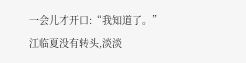一会儿才开口:“我知道了。”
江临夏没有转头,淡淡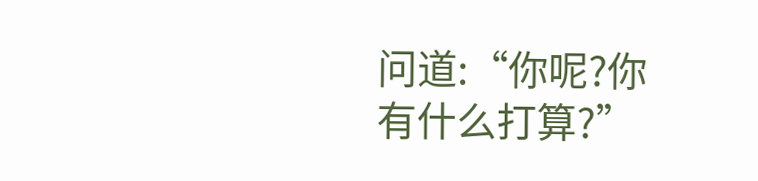问道:“你呢?你有什么打算?”